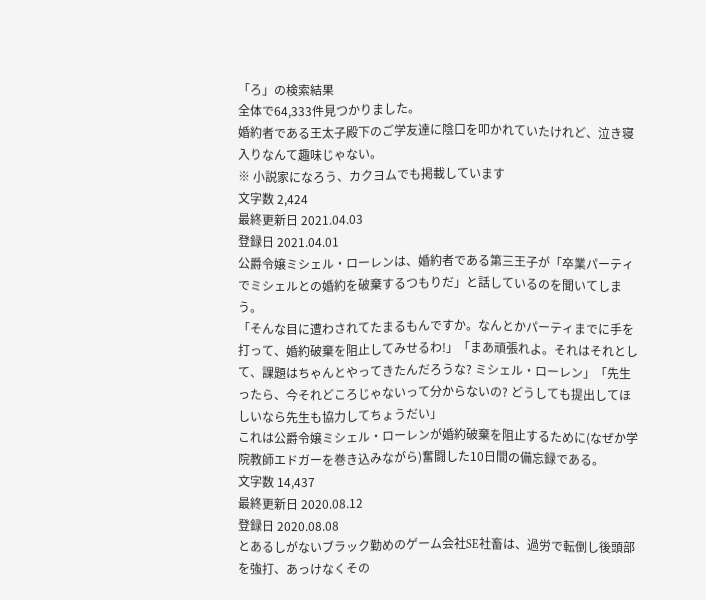「ろ」の検索結果
全体で64,333件見つかりました。
婚約者である王太子殿下のご学友達に陰口を叩かれていたけれど、泣き寝入りなんて趣味じゃない。
※ 小説家になろう、カクヨムでも掲載しています
文字数 2,424
最終更新日 2021.04.03
登録日 2021.04.01
公爵令嬢ミシェル・ローレンは、婚約者である第三王子が「卒業パーティでミシェルとの婚約を破棄するつもりだ」と話しているのを聞いてしまう。
「そんな目に遭わされてたまるもんですか。なんとかパーティまでに手を打って、婚約破棄を阻止してみせるわ!」「まあ頑張れよ。それはそれとして、課題はちゃんとやってきたんだろうな? ミシェル・ローレン」「先生ったら、今それどころじゃないって分からないの? どうしても提出してほしいなら先生も協力してちょうだい」
これは公爵令嬢ミシェル・ローレンが婚約破棄を阻止するために(なぜか学院教師エドガーを巻き込みながら)奮闘した10日間の備忘録である。
文字数 14,437
最終更新日 2020.08.12
登録日 2020.08.08
とあるしがないブラック勤めのゲーム会社SE社畜は、過労で転倒し後頭部を強打、あっけなくその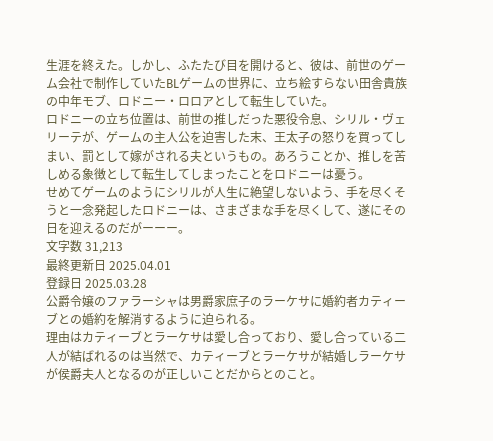生涯を終えた。しかし、ふたたび目を開けると、彼は、前世のゲーム会社で制作していたBLゲームの世界に、立ち絵すらない田舎貴族の中年モブ、ロドニー・ロロアとして転生していた。
ロドニーの立ち位置は、前世の推しだった悪役令息、シリル・ヴェリーテが、ゲームの主人公を迫害した末、王太子の怒りを買ってしまい、罰として嫁がされる夫というもの。あろうことか、推しを苦しめる象徴として転生してしまったことをロドニーは憂う。
せめてゲームのようにシリルが人生に絶望しないよう、手を尽くそうと一念発起したロドニーは、さまざまな手を尽くして、遂にその日を迎えるのだがーーー。
文字数 31,213
最終更新日 2025.04.01
登録日 2025.03.28
公爵令嬢のファラーシャは男爵家庶子のラーケサに婚約者カティーブとの婚約を解消するように迫られる。
理由はカティーブとラーケサは愛し合っており、愛し合っている二人が結ばれるのは当然で、カティーブとラーケサが結婚しラーケサが侯爵夫人となるのが正しいことだからとのこと。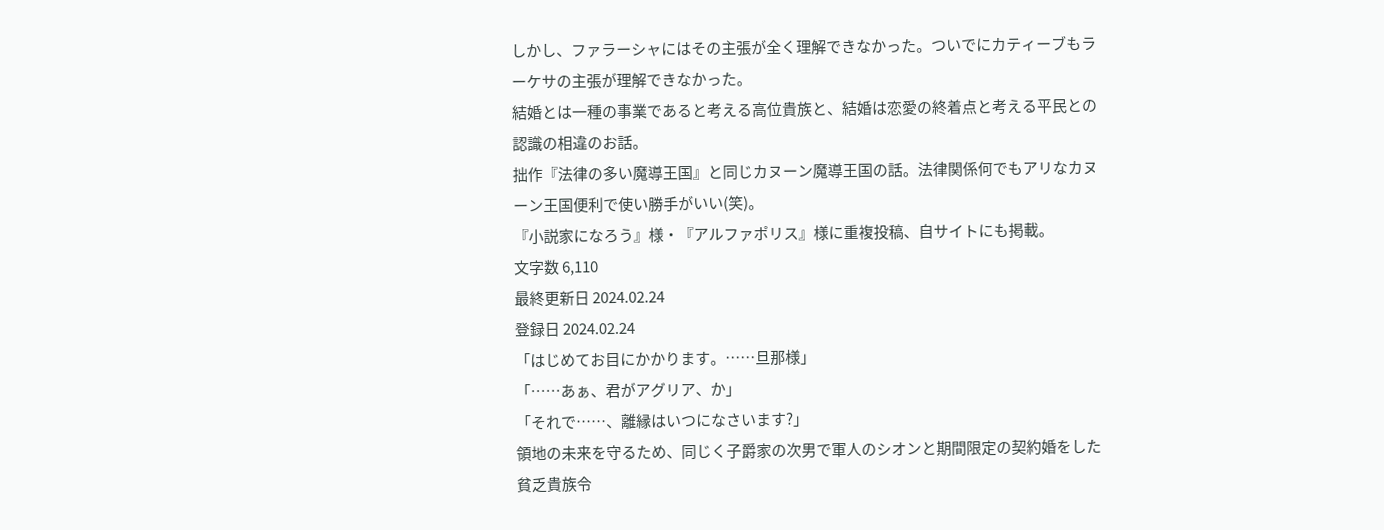しかし、ファラーシャにはその主張が全く理解できなかった。ついでにカティーブもラーケサの主張が理解できなかった。
結婚とは一種の事業であると考える高位貴族と、結婚は恋愛の終着点と考える平民との認識の相違のお話。
拙作『法律の多い魔導王国』と同じカヌーン魔導王国の話。法律関係何でもアリなカヌーン王国便利で使い勝手がいい(笑)。
『小説家になろう』様・『アルファポリス』様に重複投稿、自サイトにも掲載。
文字数 6,110
最終更新日 2024.02.24
登録日 2024.02.24
「はじめてお目にかかります。……旦那様」
「……あぁ、君がアグリア、か」
「それで……、離縁はいつになさいます?」
領地の未来を守るため、同じく子爵家の次男で軍人のシオンと期間限定の契約婚をした貧乏貴族令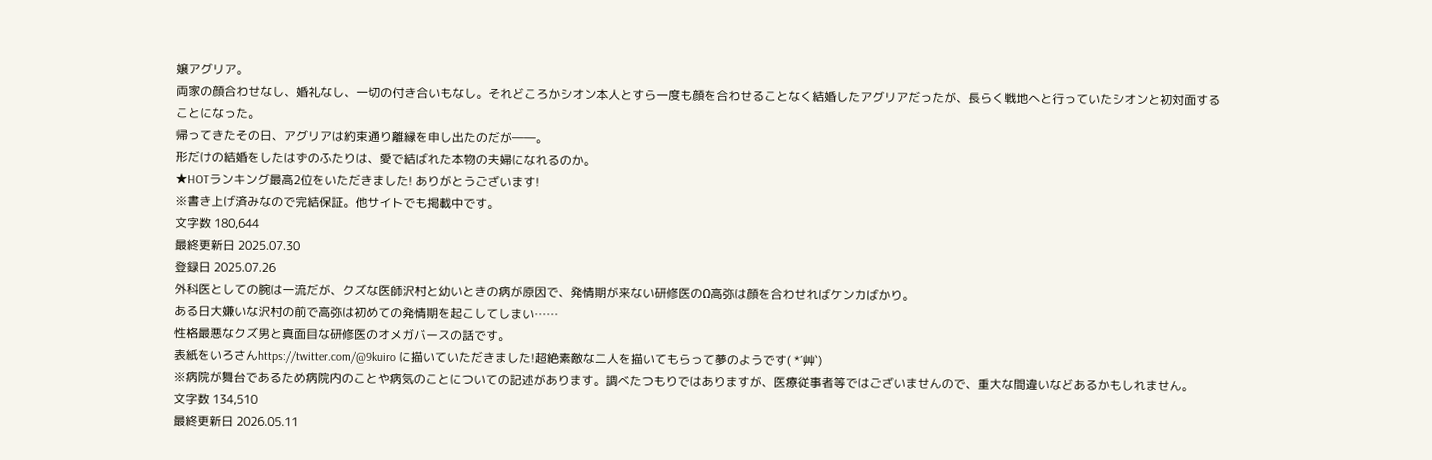嬢アグリア。
両家の顔合わせなし、婚礼なし、一切の付き合いもなし。それどころかシオン本人とすら一度も顔を合わせることなく結婚したアグリアだったが、長らく戦地へと行っていたシオンと初対面することになった。
帰ってきたその日、アグリアは約束通り離縁を申し出たのだが――。
形だけの結婚をしたはずのふたりは、愛で結ばれた本物の夫婦になれるのか。
★HOTランキング最高2位をいただきました! ありがとうございます!
※書き上げ済みなので完結保証。他サイトでも掲載中です。
文字数 180,644
最終更新日 2025.07.30
登録日 2025.07.26
外科医としての腕は一流だが、クズな医師沢村と幼いときの病が原因で、発情期が来ない研修医のΩ高弥は顔を合わせればケンカばかり。
ある日大嫌いな沢村の前で高弥は初めての発情期を起こしてしまい……
性格最悪なクズ男と真面目な研修医のオメガバースの話です。
表紙をいろさんhttps://twitter.com/@9kuiro に描いていただきました!超絶素敵な二人を描いてもらって夢のようです( *´艸`)
※病院が舞台であるため病院内のことや病気のことについての記述があります。調べたつもりではありますが、医療従事者等ではございませんので、重大な間違いなどあるかもしれません。
文字数 134,510
最終更新日 2026.05.11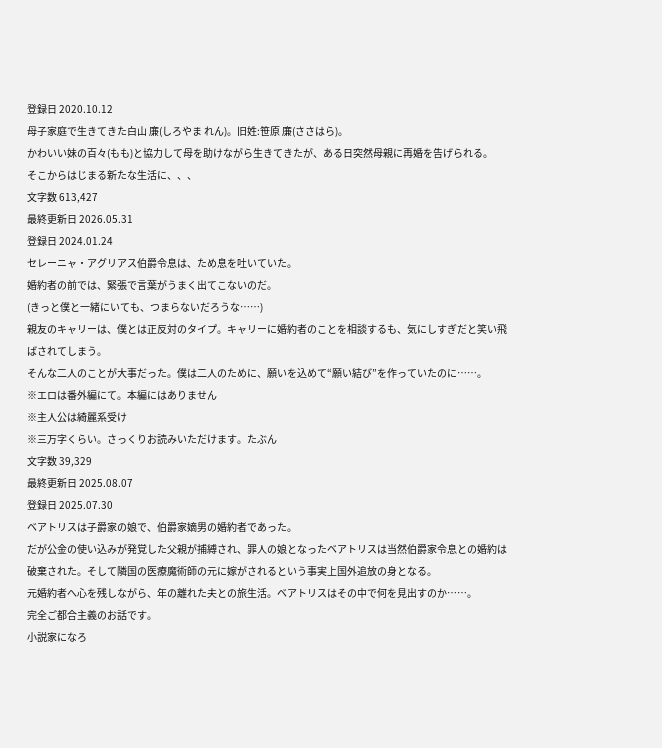登録日 2020.10.12
母子家庭で生きてきた白山 廉(しろやま れん)。旧姓:笹原 廉(ささはら)。
かわいい妹の百々(もも)と協力して母を助けながら生きてきたが、ある日突然母親に再婚を告げられる。
そこからはじまる新たな生活に、、、
文字数 613,427
最終更新日 2026.05.31
登録日 2024.01.24
セレーニャ・アグリアス伯爵令息は、ため息を吐いていた。
婚約者の前では、緊張で言葉がうまく出てこないのだ。
(きっと僕と一緒にいても、つまらないだろうな……)
親友のキャリーは、僕とは正反対のタイプ。キャリーに婚約者のことを相談するも、気にしすぎだと笑い飛ばされてしまう。
そんな二人のことが大事だった。僕は二人のために、願いを込めて“願い結び”を作っていたのに……。
※エロは番外編にて。本編にはありません
※主人公は綺麗系受け
※三万字くらい。さっくりお読みいただけます。たぶん
文字数 39,329
最終更新日 2025.08.07
登録日 2025.07.30
ベアトリスは子爵家の娘で、伯爵家嫡男の婚約者であった。
だが公金の使い込みが発覚した父親が捕縛され、罪人の娘となったベアトリスは当然伯爵家令息との婚約は破棄された。そして隣国の医療魔術師の元に嫁がされるという事実上国外追放の身となる。
元婚約者へ心を残しながら、年の離れた夫との旅生活。ベアトリスはその中で何を見出すのか……。
完全ご都合主義のお話です。
小説家になろ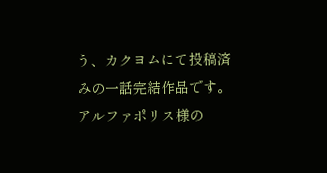う、カクヨムにて投稿済みの一話完結作品です。
アルファポリス様の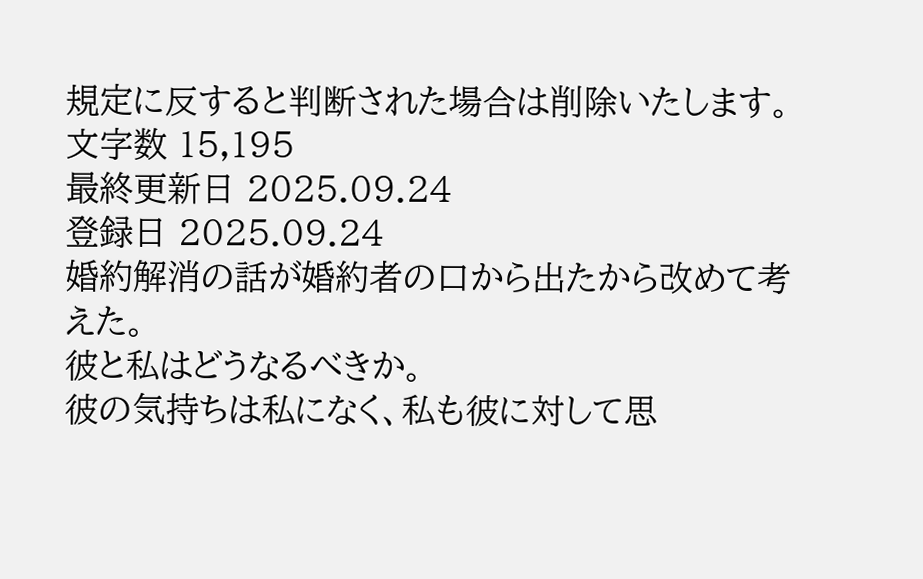規定に反すると判断された場合は削除いたします。
文字数 15,195
最終更新日 2025.09.24
登録日 2025.09.24
婚約解消の話が婚約者の口から出たから改めて考えた。
彼と私はどうなるべきか。
彼の気持ちは私になく、私も彼に対して思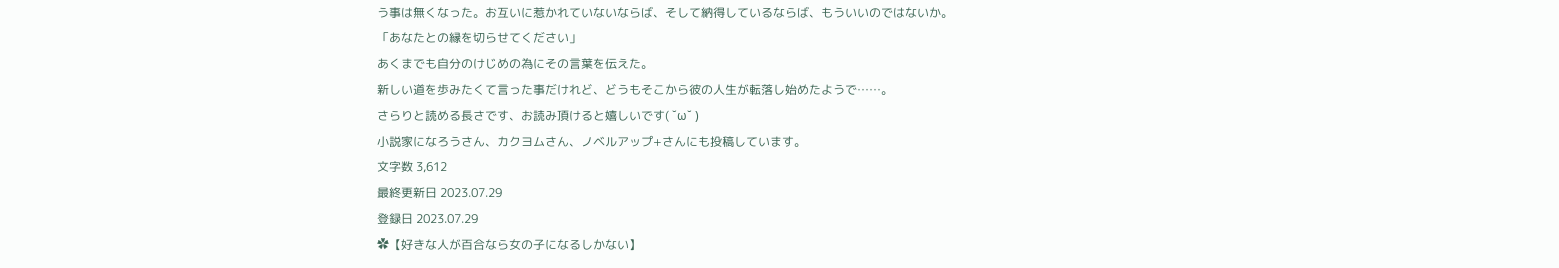う事は無くなった。お互いに惹かれていないならば、そして納得しているならば、もういいのではないか。
「あなたとの縁を切らせてください」
あくまでも自分のけじめの為にその言葉を伝えた。
新しい道を歩みたくて言った事だけれど、どうもそこから彼の人生が転落し始めたようで……。
さらりと読める長さです、お読み頂けると嬉しいです( ˘ω˘ )
小説家になろうさん、カクヨムさん、ノベルアップ+さんにも投稿しています。
文字数 3,612
最終更新日 2023.07.29
登録日 2023.07.29
✿【好きな人が百合なら女の子になるしかない】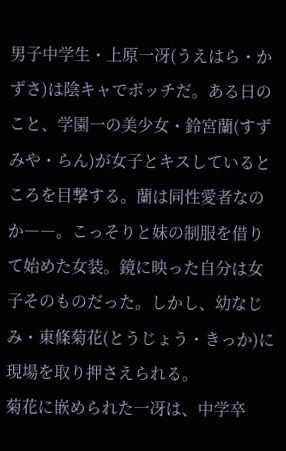男子中学生・上原一冴(うえはら・かずさ)は陰キャでボッチだ。ある日のこと、学園一の美少女・鈴宮蘭(すずみや・らん)が女子とキスしているところを目撃する。蘭は同性愛者なのか――。こっそりと妹の制服を借りて始めた女装。鏡に映った自分は女子そのものだった。しかし、幼なじみ・東條菊花(とうじょう・きっか)に現場を取り押さえられる。
菊花に嵌められた一冴は、中学卒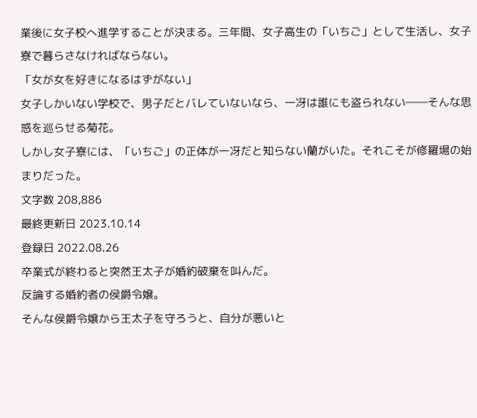業後に女子校へ進学することが決まる。三年間、女子高生の「いちご」として生活し、女子寮で暮らさなければならない。
「女が女を好きになるはずがない」
女子しかいない学校で、男子だとバレていないなら、一冴は誰にも盗られない――そんな思惑を巡らせる菊花。
しかし女子寮には、「いちご」の正体が一冴だと知らない蘭がいた。それこそが修羅場の始まりだった。
文字数 208,886
最終更新日 2023.10.14
登録日 2022.08.26
卒業式が終わると突然王太子が婚約破棄を叫んだ。
反論する婚約者の侯爵令嬢。
そんな侯爵令嬢から王太子を守ろうと、自分が悪いと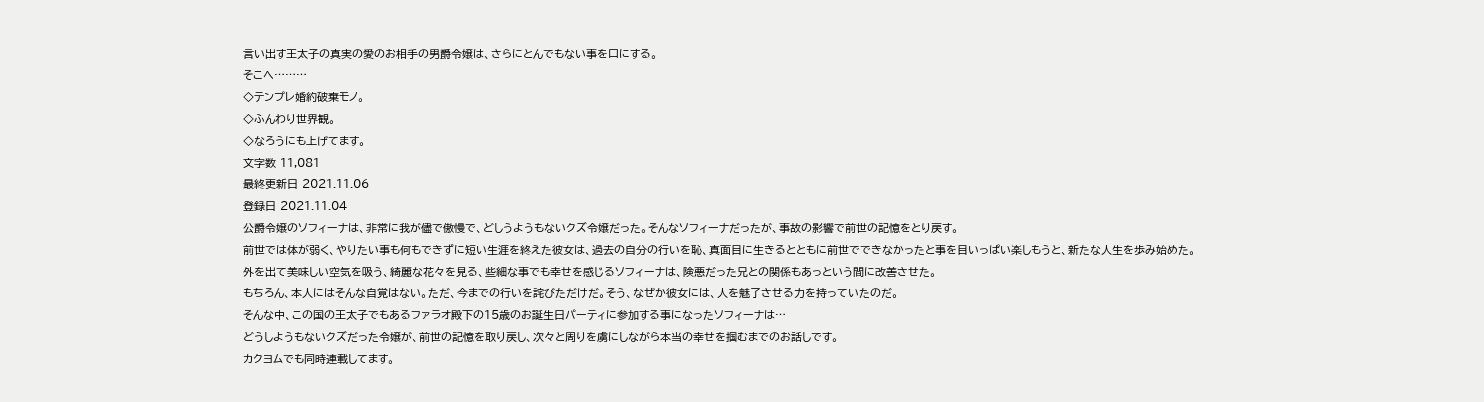言い出す王太子の真実の愛のお相手の男爵令嬢は、さらにとんでもない事を口にする。
そこへ………
◇テンプレ婚約破棄モノ。
◇ふんわり世界観。
◇なろうにも上げてます。
文字数 11,081
最終更新日 2021.11.06
登録日 2021.11.04
公爵令嬢のソフィーナは、非常に我が儘で傲慢で、どしうようもないクズ令嬢だった。そんなソフィーナだったが、事故の影響で前世の記憶をとり戻す。
前世では体が弱く、やりたい事も何もできずに短い生涯を終えた彼女は、過去の自分の行いを恥、真面目に生きるとともに前世でできなかったと事を目いっぱい楽しもうと、新たな人生を歩み始めた。
外を出て美味しい空気を吸う、綺麗な花々を見る、些細な事でも幸せを感じるソフィーナは、険悪だった兄との関係もあっという間に改善させた。
もちろん、本人にはそんな自覚はない。ただ、今までの行いを詫びただけだ。そう、なぜか彼女には、人を魅了させる力を持っていたのだ。
そんな中、この国の王太子でもあるファラオ殿下の15歳のお誕生日パーティに参加する事になったソフィーナは…
どうしようもないクズだった令嬢が、前世の記憶を取り戻し、次々と周りを虜にしながら本当の幸せを掴むまでのお話しです。
カクヨムでも同時連載してます。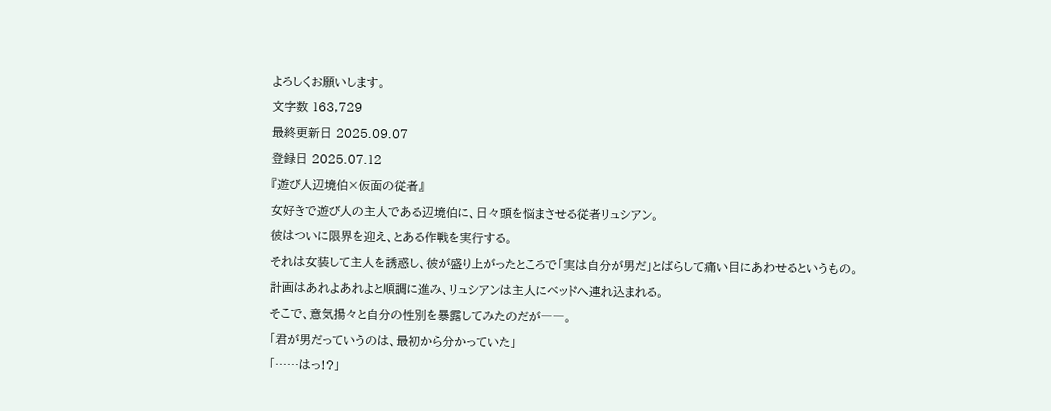よろしくお願いします。
文字数 163,729
最終更新日 2025.09.07
登録日 2025.07.12
『遊び人辺境伯×仮面の従者』
女好きで遊び人の主人である辺境伯に、日々頭を悩まさせる従者リュシアン。
彼はついに限界を迎え、とある作戦を実行する。
それは女装して主人を誘惑し、彼が盛り上がったところで「実は自分が男だ」とばらして痛い目にあわせるというもの。
計画はあれよあれよと順調に進み、リュシアンは主人にベッドへ連れ込まれる。
そこで、意気揚々と自分の性別を暴露してみたのだが――。
「君が男だっていうのは、最初から分かっていた」
「……はっ!?」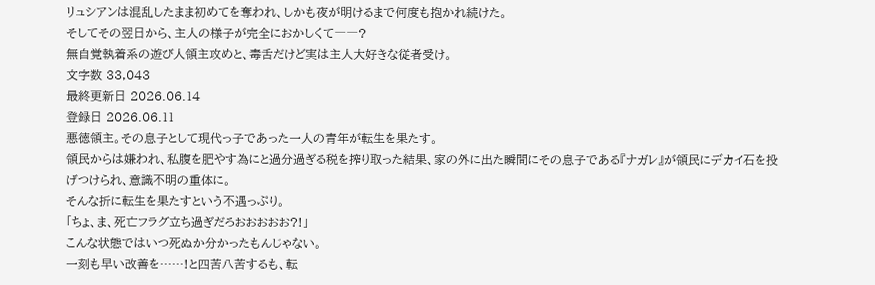リュシアンは混乱したまま初めてを奪われ、しかも夜が明けるまで何度も抱かれ続けた。
そしてその翌日から、主人の様子が完全におかしくて――?
無自覚執着系の遊び人領主攻めと、毒舌だけど実は主人大好きな従者受け。
文字数 33,043
最終更新日 2026.06.14
登録日 2026.06.11
悪徳領主。その息子として現代っ子であった一人の青年が転生を果たす。
領民からは嫌われ、私腹を肥やす為にと過分過ぎる税を搾り取った結果、家の外に出た瞬間にその息子である『ナガレ』が領民にデカイ石を投げつけられ、意識不明の重体に。
そんな折に転生を果たすという不遇っぷり。
「ちょ、ま、死亡フラグ立ち過ぎだろおおおおお?!」
こんな状態ではいつ死ぬか分かったもんじゃない。
一刻も早い改善を……!と四苦八苦するも、転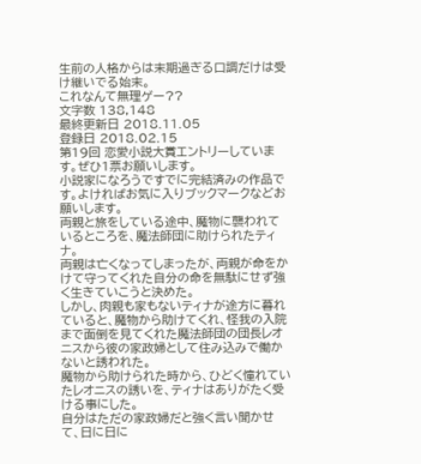生前の人格からは末期過ぎる口調だけは受け継いでる始末。
これなんて無理ゲー??
文字数 138,148
最終更新日 2018.11.05
登録日 2018.02.15
第19回 恋愛小説大賞エントリーしています。ぜひ1票お願いします。
小説家になろうですでに完結済みの作品です。よければお気に入りブックマークなどお願いします。
両親と旅をしている途中、魔物に襲われているところを、魔法師団に助けられたティナ。
両親は亡くなってしまったが、両親が命をかけて守ってくれた自分の命を無駄にせず強く生きていこうと決めた。
しかし、肉親も家もないティナが途方に暮れていると、魔物から助けてくれ、怪我の入院まで面倒を見てくれた魔法師団の団長レオニスから彼の家政婦として住み込みで働かないと誘われた。
魔物から助けられた時から、ひどく憧れていたレオニスの誘いを、ティナはありがたく受ける事にした。
自分はただの家政婦だと強く言い聞かせて、日に日に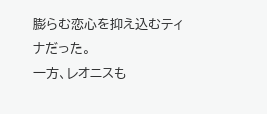膨らむ恋心を抑え込むティナだった。
一方、レオニスも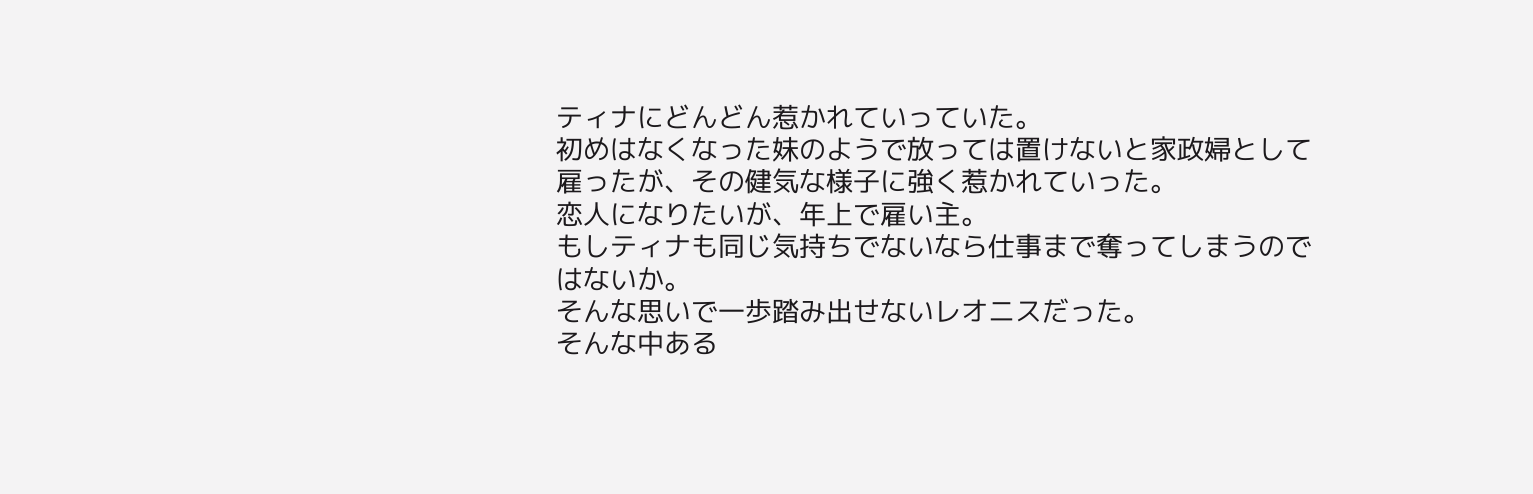ティナにどんどん惹かれていっていた。
初めはなくなった妹のようで放っては置けないと家政婦として雇ったが、その健気な様子に強く惹かれていった。
恋人になりたいが、年上で雇い主。
もしティナも同じ気持ちでないなら仕事まで奪ってしまうのではないか。
そんな思いで一歩踏み出せないレオニスだった。
そんな中ある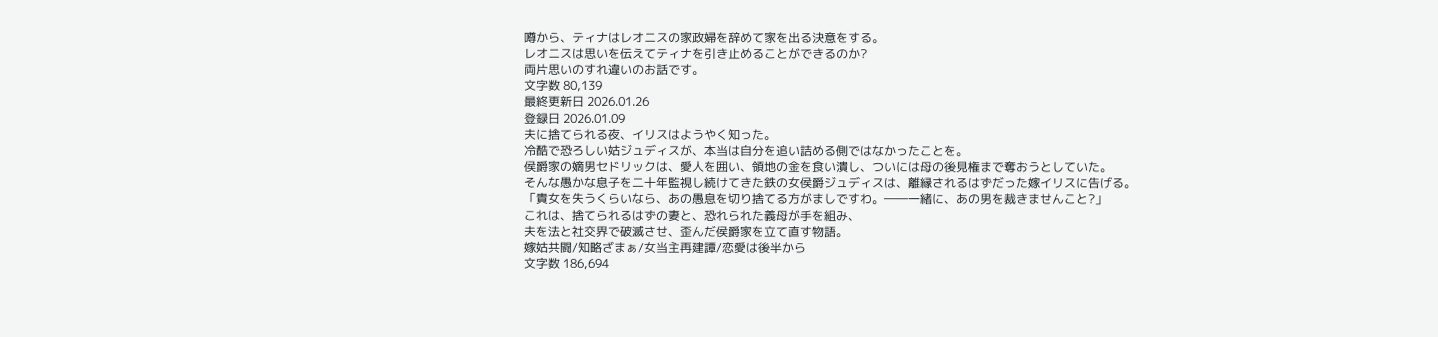噂から、ティナはレオニスの家政婦を辞めて家を出る決意をする。
レオニスは思いを伝えてティナを引き止めることができるのか?
両片思いのすれ違いのお話です。
文字数 80,139
最終更新日 2026.01.26
登録日 2026.01.09
夫に捨てられる夜、イリスはようやく知った。
冷酷で恐ろしい姑ジュディスが、本当は自分を追い詰める側ではなかったことを。
侯爵家の嫡男セドリックは、愛人を囲い、領地の金を食い潰し、ついには母の後見権まで奪おうとしていた。
そんな愚かな息子を二十年監視し続けてきた鉄の女侯爵ジュディスは、離縁されるはずだった嫁イリスに告げる。
「貴女を失うくらいなら、あの愚息を切り捨てる方がましですわ。――一緒に、あの男を裁きませんこと?」
これは、捨てられるはずの妻と、恐れられた義母が手を組み、
夫を法と社交界で破滅させ、歪んだ侯爵家を立て直す物語。
嫁姑共闘/知略ざまぁ/女当主再建譚/恋愛は後半から
文字数 186,694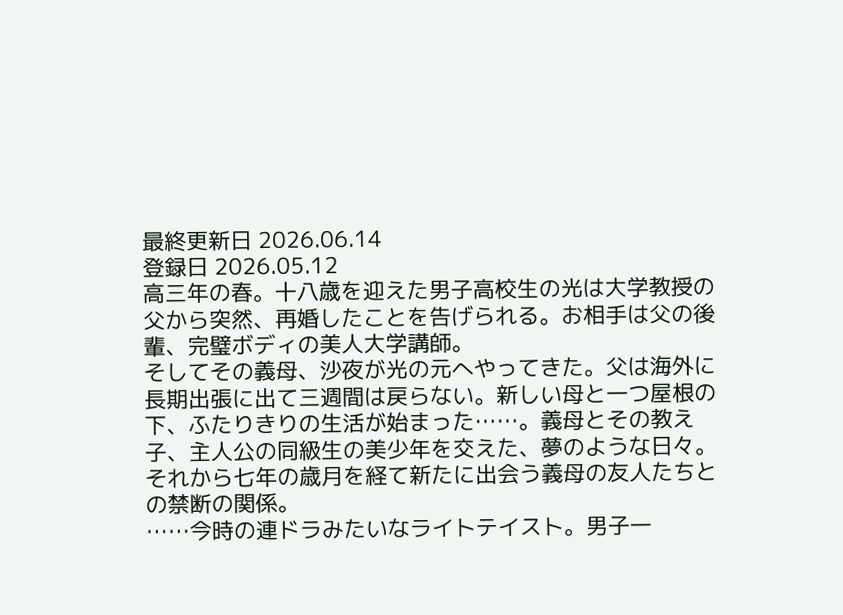最終更新日 2026.06.14
登録日 2026.05.12
高三年の春。十八歳を迎えた男子高校生の光は大学教授の父から突然、再婚したことを告げられる。お相手は父の後輩、完璧ボディの美人大学講師。
そしてその義母、沙夜が光の元へやってきた。父は海外に長期出張に出て三週間は戻らない。新しい母と一つ屋根の下、ふたりきりの生活が始まった……。義母とその教え子、主人公の同級生の美少年を交えた、夢のような日々。
それから七年の歳月を経て新たに出会う義母の友人たちとの禁断の関係。
……今時の連ドラみたいなライトテイスト。男子一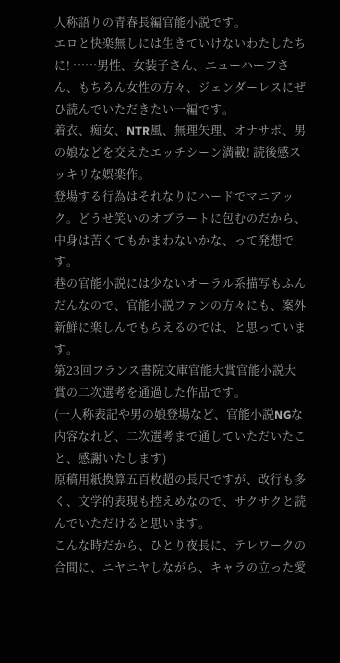人称語りの青春長編官能小説です。
エロと快楽無しには生きていけないわたしたちに! ……男性、女装子さん、ニューハーフさん、もちろん女性の方々、ジェンダーレスにぜひ読んでいただきたい一編です。
着衣、痴女、NTR風、無理矢理、オナサポ、男の娘などを交えたエッチシーン満載! 読後感スッキリな娯楽作。
登場する行為はそれなりにハードでマニアック。どうせ笑いのオブラートに包むのだから、中身は苦くてもかまわないかな、って発想です。
巷の官能小説には少ないオーラル系描写もふんだんなので、官能小説ファンの方々にも、案外新鮮に楽しんでもらえるのでは、と思っています。
第23回フランス書院文庫官能大賞官能小説大賞の二次選考を通過した作品です。
(一人称表記や男の娘登場など、官能小説NGな内容なれど、二次選考まで通していただいたこと、感謝いたします)
原稿用紙換算五百枚超の長尺ですが、改行も多く、文学的表現も控えめなので、サクサクと読んでいただけると思います。
こんな時だから、ひとり夜長に、テレワークの合間に、ニヤニヤしながら、キャラの立った愛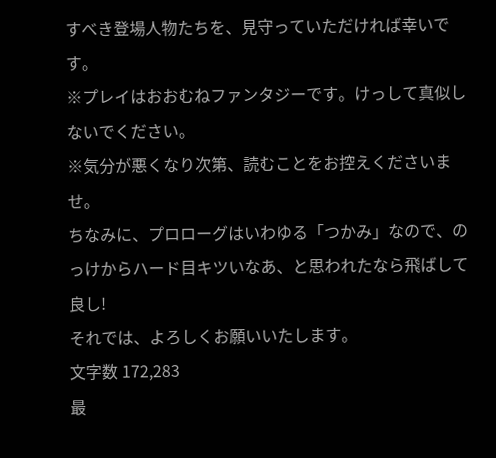すべき登場人物たちを、見守っていただければ幸いです。
※プレイはおおむねファンタジーです。けっして真似しないでください。
※気分が悪くなり次第、読むことをお控えくださいませ。
ちなみに、プロローグはいわゆる「つかみ」なので、のっけからハード目キツいなあ、と思われたなら飛ばして良し!
それでは、よろしくお願いいたします。
文字数 172,283
最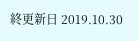終更新日 2019.10.30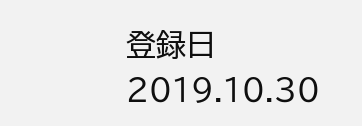登録日 2019.10.30